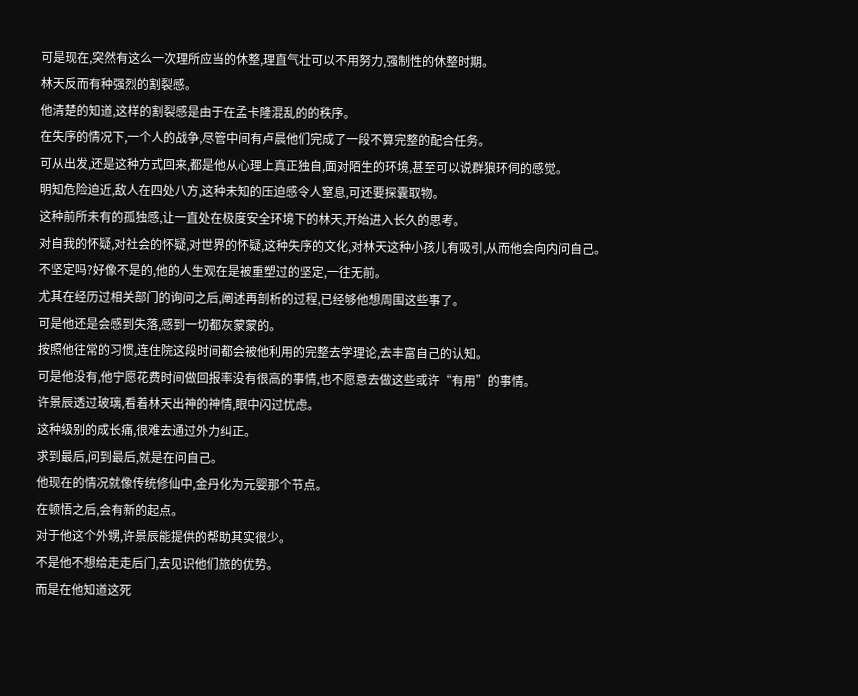可是现在,突然有这么一次理所应当的休整,理直气壮可以不用努力,强制性的休整时期。
林天反而有种强烈的割裂感。
他清楚的知道,这样的割裂感是由于在孟卡隆混乱的的秩序。
在失序的情况下,一个人的战争,尽管中间有卢晨他们完成了一段不算完整的配合任务。
可从出发,还是这种方式回来,都是他从心理上真正独自,面对陌生的环境,甚至可以说群狼环伺的感觉。
明知危险迫近,敌人在四处八方,这种未知的压迫感令人窒息,可还要探囊取物。
这种前所未有的孤独感,让一直处在极度安全环境下的林天,开始进入长久的思考。
对自我的怀疑,对社会的怀疑,对世界的怀疑,这种失序的文化,对林天这种小孩儿有吸引,从而他会向内问自己。
不坚定吗?好像不是的,他的人生观在是被重塑过的坚定,一往无前。
尤其在经历过相关部门的询问之后,阐述再剖析的过程,已经够他想周围这些事了。
可是他还是会感到失落,感到一切都灰蒙蒙的。
按照他往常的习惯,连住院这段时间都会被他利用的完整去学理论,去丰富自己的认知。
可是他没有,他宁愿花费时间做回报率没有很高的事情,也不愿意去做这些或许“有用”的事情。
许景辰透过玻璃,看着林天出神的神情,眼中闪过忧虑。
这种级别的成长痛,很难去通过外力纠正。
求到最后,问到最后,就是在问自己。
他现在的情况就像传统修仙中,金丹化为元婴那个节点。
在顿悟之后,会有新的起点。
对于他这个外甥,许景辰能提供的帮助其实很少。
不是他不想给走走后门,去见识他们旅的优势。
而是在他知道这死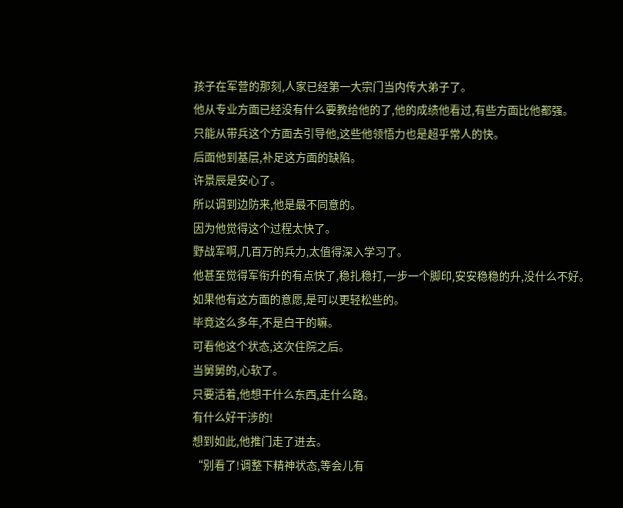孩子在军营的那刻,人家已经第一大宗门当内传大弟子了。
他从专业方面已经没有什么要教给他的了,他的成绩他看过,有些方面比他都强。
只能从带兵这个方面去引导他,这些他领悟力也是超乎常人的快。
后面他到基层,补足这方面的缺陷。
许景辰是安心了。
所以调到边防来,他是最不同意的。
因为他觉得这个过程太快了。
野战军啊,几百万的兵力,太值得深入学习了。
他甚至觉得军衔升的有点快了,稳扎稳打,一步一个脚印,安安稳稳的升,没什么不好。
如果他有这方面的意愿,是可以更轻松些的。
毕竟这么多年,不是白干的嘛。
可看他这个状态,这次住院之后。
当舅舅的,心软了。
只要活着,他想干什么东西,走什么路。
有什么好干涉的!
想到如此,他推门走了进去。
“别看了!调整下精神状态,等会儿有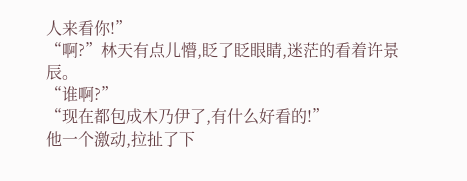人来看你!”
“啊?”林天有点儿懵,眨了眨眼睛,迷茫的看着许景辰。
“谁啊?”
“现在都包成木乃伊了,有什么好看的!”
他一个激动,拉扯了下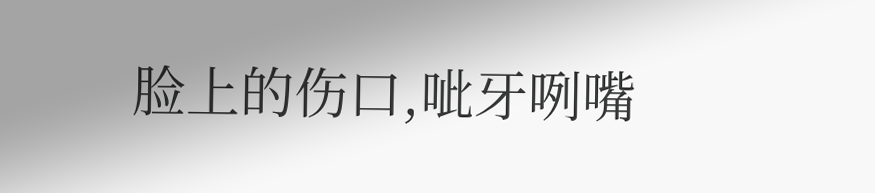脸上的伤口,呲牙咧嘴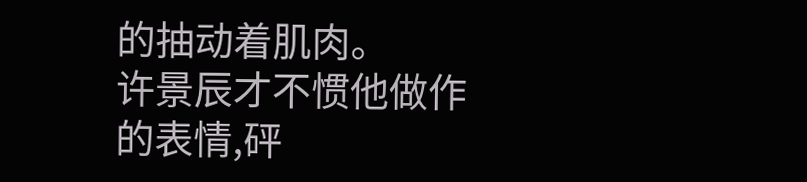的抽动着肌肉。
许景辰才不惯他做作的表情,砰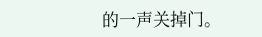的一声关掉门。